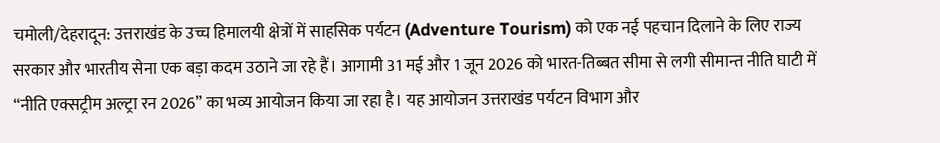चमोली/देहरादून: उत्तराखंड के उच्च हिमालयी क्षेत्रों में साहसिक पर्यटन (Adventure Tourism) को एक नई पहचान दिलाने के लिए राज्य सरकार और भारतीय सेना एक बड़ा कदम उठाने जा रहे हैं। आगामी 31 मई और 1 जून 2026 को भारत-तिब्बत सीमा से लगी सीमान्त नीति घाटी में “नीति एक्सट्रीम अल्ट्रा रन 2026” का भव्य आयोजन किया जा रहा है। यह आयोजन उत्तराखंड पर्यटन विभाग और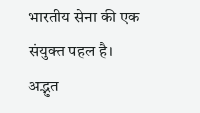भारतीय सेना की एक संयुक्त पहल है।
अद्भुत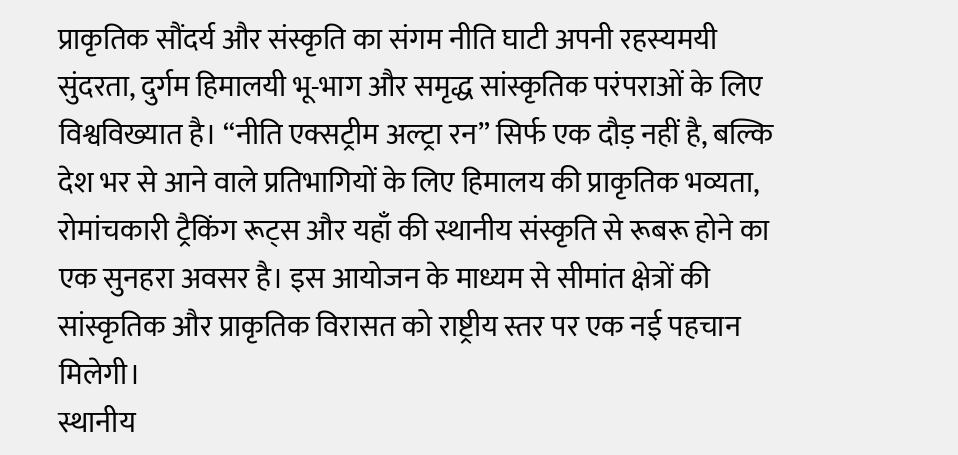प्राकृतिक सौंदर्य और संस्कृति का संगम नीति घाटी अपनी रहस्यमयी सुंदरता, दुर्गम हिमालयी भू-भाग और समृद्ध सांस्कृतिक परंपराओं के लिए विश्वविख्यात है। “नीति एक्सट्रीम अल्ट्रा रन” सिर्फ एक दौड़ नहीं है, बल्कि देश भर से आने वाले प्रतिभागियों के लिए हिमालय की प्राकृतिक भव्यता, रोमांचकारी ट्रैकिंग रूट्स और यहाँ की स्थानीय संस्कृति से रूबरू होने का एक सुनहरा अवसर है। इस आयोजन के माध्यम से सीमांत क्षेत्रों की सांस्कृतिक और प्राकृतिक विरासत को राष्ट्रीय स्तर पर एक नई पहचान मिलेगी।
स्थानीय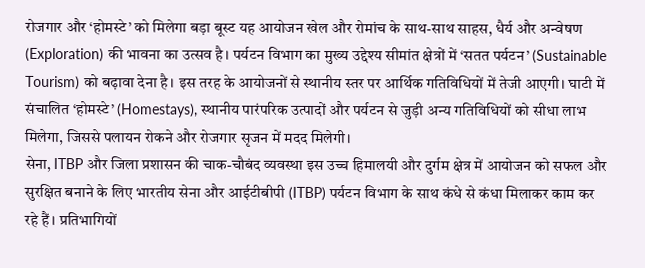रोजगार और ‘होमस्टे’ को मिलेगा बड़ा बूस्ट यह आयोजन खेल और रोमांच के साथ-साथ साहस, धैर्य और अन्वेषण (Exploration) की भावना का उत्सव है। पर्यटन विभाग का मुख्य उद्देश्य सीमांत क्षेत्रों में ‘सतत पर्यटन’ (Sustainable Tourism) को बढ़ावा देना है। इस तरह के आयोजनों से स्थानीय स्तर पर आर्थिक गतिविधियों में तेजी आएगी। घाटी में संचालित ‘होमस्टे’ (Homestays), स्थानीय पारंपरिक उत्पादों और पर्यटन से जुड़ी अन्य गतिविधियों को सीधा लाभ मिलेगा, जिससे पलायन रोकने और रोजगार सृजन में मदद मिलेगी।
सेना, ITBP और जिला प्रशासन की चाक-चौबंद व्यवस्था इस उच्च हिमालयी और दुर्गम क्षेत्र में आयोजन को सफल और सुरक्षित बनाने के लिए भारतीय सेना और आईटीबीपी (ITBP) पर्यटन विभाग के साथ कंधे से कंधा मिलाकर काम कर रहे हैं। प्रतिभागियों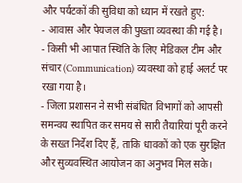और पर्यटकों की सुविधा को ध्यान में रखते हुए:
- आवास और पेयजल की पुख्ता व्यवस्था की गई है।
- किसी भी आपात स्थिति के लिए मेडिकल टीम और संचार (Communication) व्यवस्था को हाई अलर्ट पर रखा गया है।
- जिला प्रशासन ने सभी संबंधित विभागों को आपसी समन्वय स्थापित कर समय से सारी तैयारियां पूरी करने के सख्त निर्देश दिए हैं, ताकि धावकों को एक सुरक्षित और सुव्यवस्थित आयोजन का अनुभव मिल सके।